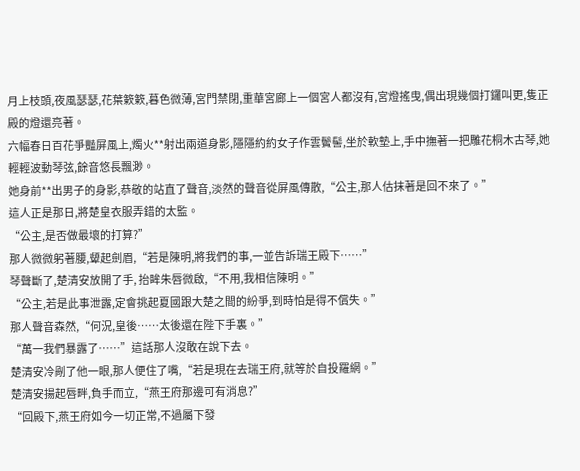月上枝頭,夜風瑟瑟,花葉簌簌,暮色微薄,宮門禁閉,重華宮廊上一個宮人都沒有,宮燈搖曳,偶出現幾個打鑼叫更,隻正殿的燈還亮著。
六幅春日百花爭豔屏風上,燭火**射出兩道身影,隱隱約約女子作雲鬢髻,坐於軟墊上,手中撫著一把雕花桐木古琴,她輕輕波動琴弦,餘音悠長飄渺。
她身前**出男子的身影,恭敬的站直了聲音,淡然的聲音從屏風傳散,“公主,那人估抹著是回不來了。”
這人正是那日,將楚皇衣服弄錯的太監。
“公主,是否做最壞的打算?”
那人微微躬著腰,顰起劍眉,“若是陳明,將我們的事,一並告訴瑞王殿下……”
琴聲斷了,楚清安放開了手, 抬眸朱唇微啟,“不用,我相信陳明。”
“公主,若是此事泄露,定會挑起夏國跟大楚之間的紛爭,到時怕是得不償失。”
那人聲音森然,“何況,皇後……太後還在陛下手裏。”
“萬一我們暴露了……”這話那人沒敢在說下去。
楚清安冷剮了他一眼,那人便住了嘴,“若是現在去瑞王府,就等於自投羅網。”
楚清安揚起唇畔,負手而立,“燕王府那邊可有消息?”
“回殿下,燕王府如今一切正常,不過屬下發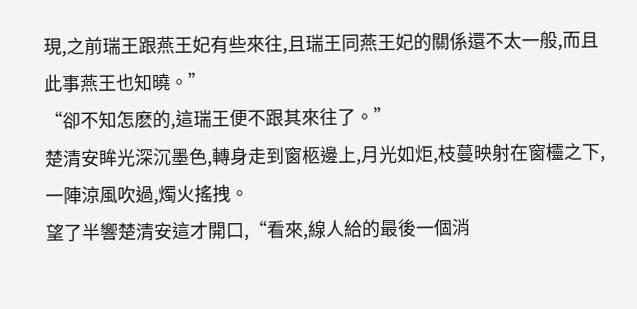現,之前瑞王跟燕王妃有些來往,且瑞王同燕王妃的關係還不太一般,而且此事燕王也知曉。”
“卻不知怎麽的,這瑞王便不跟其來往了。”
楚清安眸光深沉墨色,轉身走到窗柩邊上,月光如炬,枝蔓映射在窗欞之下,一陣涼風吹過,燭火搖拽。
望了半響楚清安這才開口,“看來,線人給的最後一個消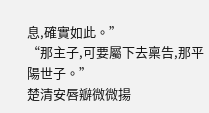息,確實如此。”
“那主子,可要屬下去稟告,那平陽世子。”
楚清安唇瓣微微揚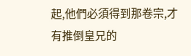起,他們必須得到那卷宗,才有推倒皇兄的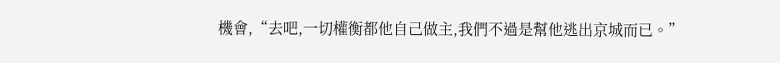機會,“去吧,一切權衡都他自己做主,我們不過是幫他逃出京城而已。”